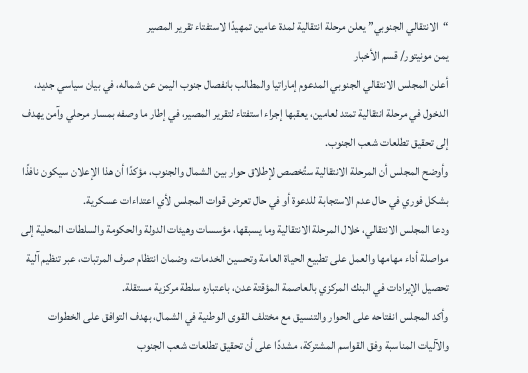“الانتقالي الجنوبي” يعلن مرحلة انتقالية لمدة عامين تمهيدًا لاستفتاء تقرير المصير
يمن مونيتور/ قسم الأخبار
أعلن المجلس الانتقالي الجنوبي المدعوم إماراتيا والمطالب بانفصال جنوب اليمن عن شماله، في بيان سياسي جديد، الدخول في مرحلة انتقالية تمتد لعامين، يعقبها إجراء استفتاء لتقرير المصير، في إطار ما وصفه بمسار مرحلي وآمن يهدف إلى تحقيق تطلعات شعب الجنوب.
وأوضح المجلس أن المرحلة الانتقالية ستُخصص لإطلاق حوار بين الشمال والجنوب، مؤكدًا أن هذا الإعلان سيكون نافذًا بشكل فوري في حال عدم الاستجابة للدعوة أو في حال تعرض قوات المجلس لأي اعتداءات عسكرية.
ودعا المجلس الانتقالي، خلال المرحلة الانتقالية وما يسبقها، مؤسسات وهيئات الدولة والحكومة والسلطات المحلية إلى مواصلة أداء مهامها والعمل على تطبيع الحياة العامة وتحسين الخدمات، وضمان انتظام صرف المرتبات، عبر تنظيم آلية تحصيل الإيرادات في البنك المركزي بالعاصمة المؤقتة عدن، باعتباره سلطة مركزية مستقلة.
وأكد المجلس انفتاحه على الحوار والتنسيق مع مختلف القوى الوطنية في الشمال، بهدف التوافق على الخطوات والآليات المناسبة وفق القواسم المشتركة، مشددًا على أن تحقيق تطلعات شعب الجنوب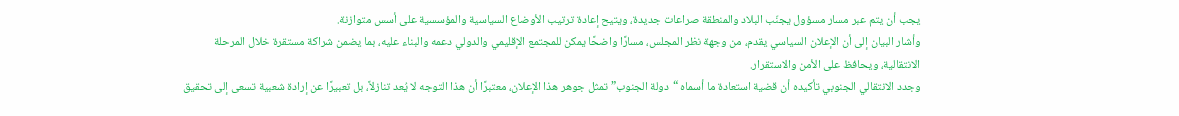يجب أن يتم عبر مسار مسؤول يجنّب البلاد والمنطقة صراعات جديدة، ويتيح إعادة ترتيب الأوضاع السياسية والمؤسسية على أسس متوازنة.
وأشار البيان إلى أن الإعلان السياسي يقدم، من وجهة نظر المجلس، مسارًا واضحًا يمكن للمجتمع الإقليمي والدولي دعمه والبناء عليه، بما يضمن شراكة مستقرة خلال المرحلة الانتقالية، ويحافظ على الأمن والاستقرار.
وجدد الانتقالي الجنوبي تأكيده أن قضية استعادة ما أسماه “دولة الجنوب” تمثل جوهر هذا الإعلان، معتبرًا أن هذا التوجه لا يُعد تنازلاً، بل تعبيرًا عن إرادة شعبية تسعى إلى تحقيق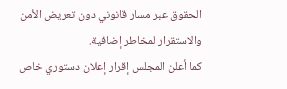الحقوق عبر مسار قانوني دون تعريض الأمن والاستقرار لمخاطر إضافية.
كما أعلن المجلس إقرار إعلان دستوري خاص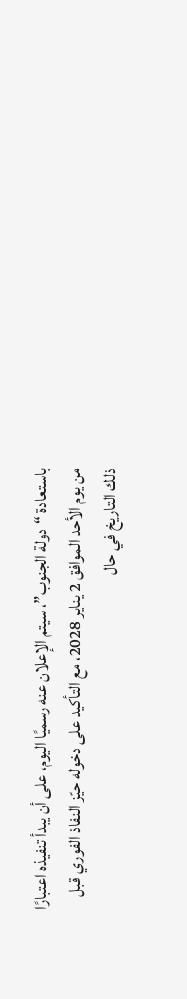باستعادة “دولة الجنوب”، سيتم الإعلان عنه رسميًا اليوم، على أن يبدأ تنفيذه اعتبارًا من يوم الأحد الموافق 2 يناير 2028، مع التأكيد على دخوله حيّز النفاذ الفوري قبل ذلك التاريخ في حال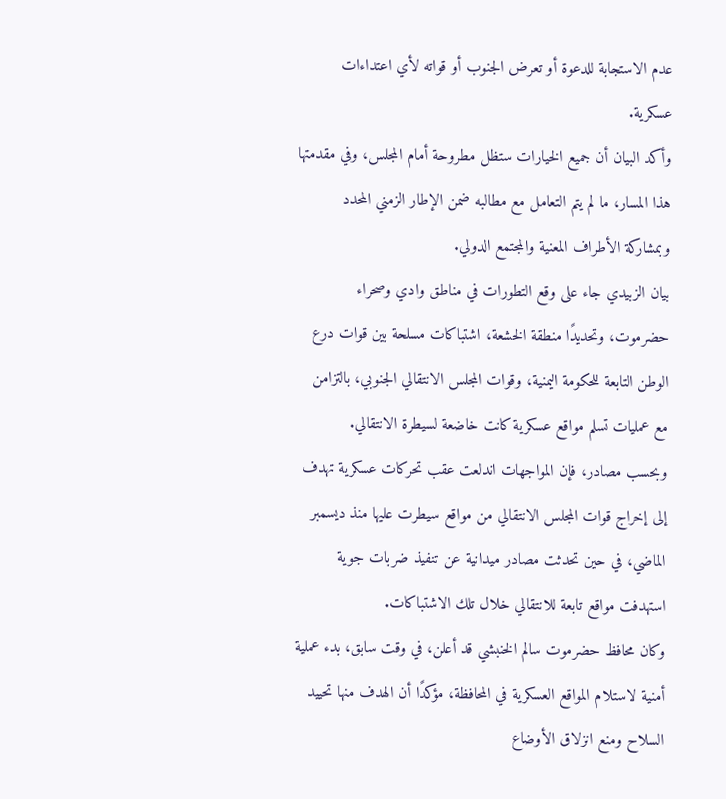عدم الاستجابة للدعوة أو تعرض الجنوب أو قواته لأي اعتداءات عسكرية.
وأكد البيان أن جميع الخيارات ستظل مطروحة أمام المجلس، وفي مقدمتها هذا المسار، ما لم يتم التعامل مع مطالبه ضمن الإطار الزمني المحدد وبمشاركة الأطراف المعنية والمجتمع الدولي.
بيان الزبيدي جاء على وقع التطورات في مناطق وادي وصحراء حضرموت، وتحديدًا منطقة الخشعة، اشتباكات مسلحة بين قوات درع الوطن التابعة للحكومة اليمنية، وقوات المجلس الانتقالي الجنوبي، بالتزامن مع عمليات تسلم مواقع عسكرية كانت خاضعة لسيطرة الانتقالي.
وبحسب مصادر، فإن المواجهات اندلعت عقب تحركات عسكرية تهدف إلى إخراج قوات المجلس الانتقالي من مواقع سيطرت عليها منذ ديسمبر الماضي، في حين تحدثت مصادر ميدانية عن تنفيذ ضربات جوية استهدفت مواقع تابعة للانتقالي خلال تلك الاشتباكات.
وكان محافظ حضرموت سالم الخنبشي قد أعلن، في وقت سابق، بدء عملية أمنية لاستلام المواقع العسكرية في المحافظة، مؤكدًا أن الهدف منها تحييد السلاح ومنع انزلاق الأوضاع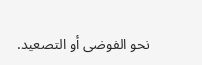نحو الفوضى أو التصعيد.